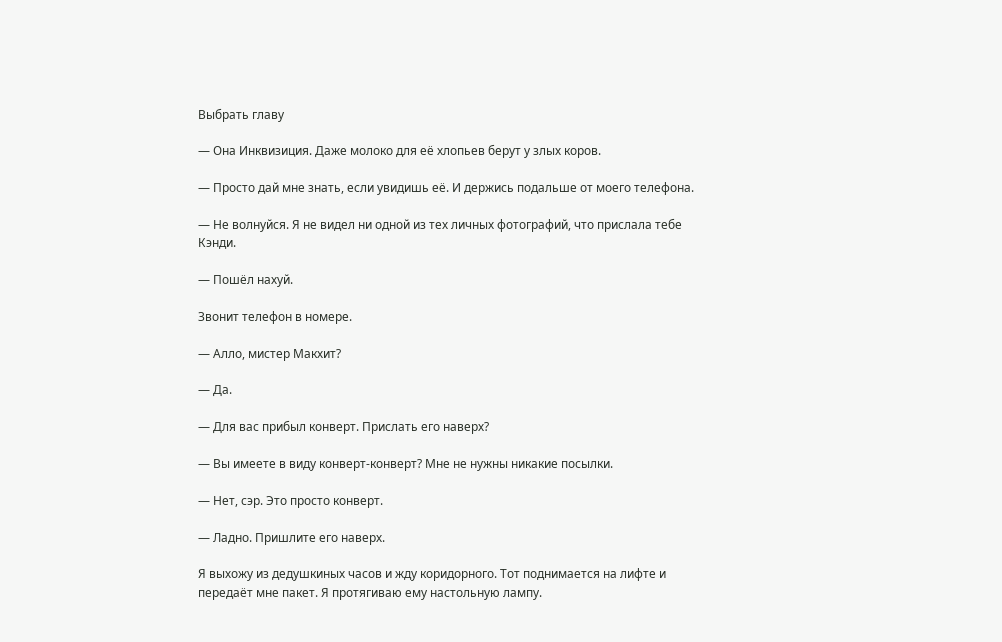Выбрать главу

— Она Инквизиция. Даже молоко для её хлопьев берут у злых коров.

— Просто дай мне знать, если увидишь её. И держись подальше от моего телефона.

— Не волнуйся. Я не видел ни одной из тех личных фотографий, что прислала тебе Кэнди.

— Пошёл нахуй.

Звонит телефон в номере.

— Алло, мистер Макхит?

— Да.

— Для вас прибыл конверт. Прислать его наверх?

— Вы имеете в виду конверт-конверт? Мне не нужны никакие посылки.

— Нет, сэр. Это просто конверт.

— Ладно. Пришлите его наверх.

Я выхожу из дедушкиных часов и жду коридорного. Тот поднимается на лифте и передаёт мне пакет. Я протягиваю ему настольную лампу.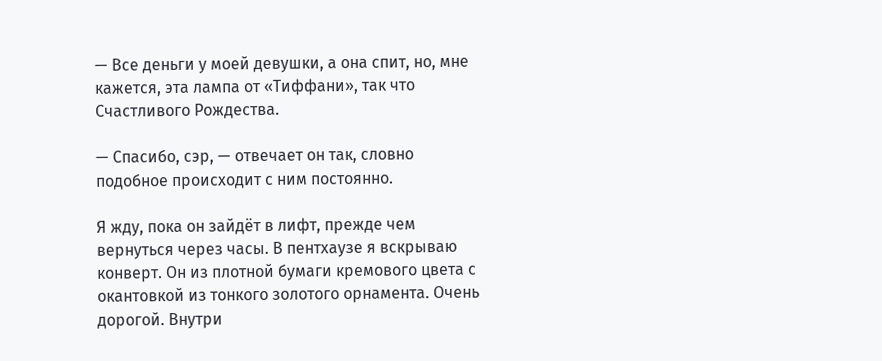— Все деньги у моей девушки, а она спит, но, мне кажется, эта лампа от «Тиффани», так что Счастливого Рождества.

— Спасибо, сэр, — отвечает он так, словно подобное происходит с ним постоянно.

Я жду, пока он зайдёт в лифт, прежде чем вернуться через часы. В пентхаузе я вскрываю конверт. Он из плотной бумаги кремового цвета с окантовкой из тонкого золотого орнамента. Очень дорогой. Внутри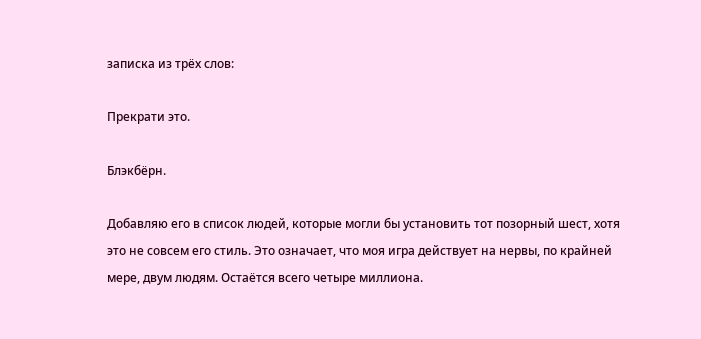записка из трёх слов:

Прекрати это.

Блэкбёрн.

Добавляю его в список людей, которые могли бы установить тот позорный шест, хотя это не совсем его стиль. Это означает, что моя игра действует на нервы, по крайней мере, двум людям. Остаётся всего четыре миллиона.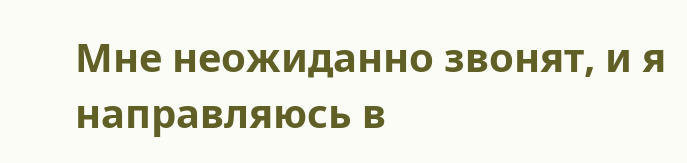Мне неожиданно звонят, и я направляюсь в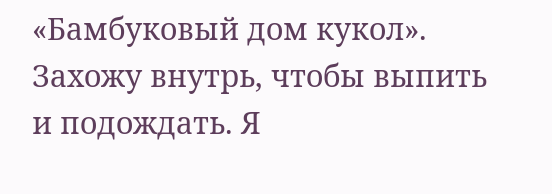«Бамбуковый дом кукол». Захожу внутрь, чтобы выпить и подождать. Я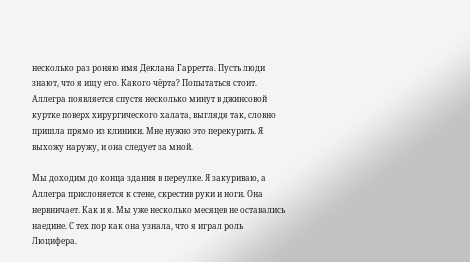несколько раз роняю имя Деклана Гарретта. Пусть люди знают, что я ищу его. Какого чёрта? Попытаться стоит. Аллегра появляется спустя несколько минут в джинсовой куртке поверх хирургического халата, выглядя так, словно пришла прямо из клиники. Мне нужно это перекурить. Я выхожу наружу, и она следует за мной.

Мы доходим до конца здания в переулке. Я закуриваю, а Аллегра прислоняется к стене, скрестив руки и ноги. Она нервничает. Как и я. Мы уже несколько месяцев не оставались наедине. С тех пор как она узнала, что я играл роль Люцифера.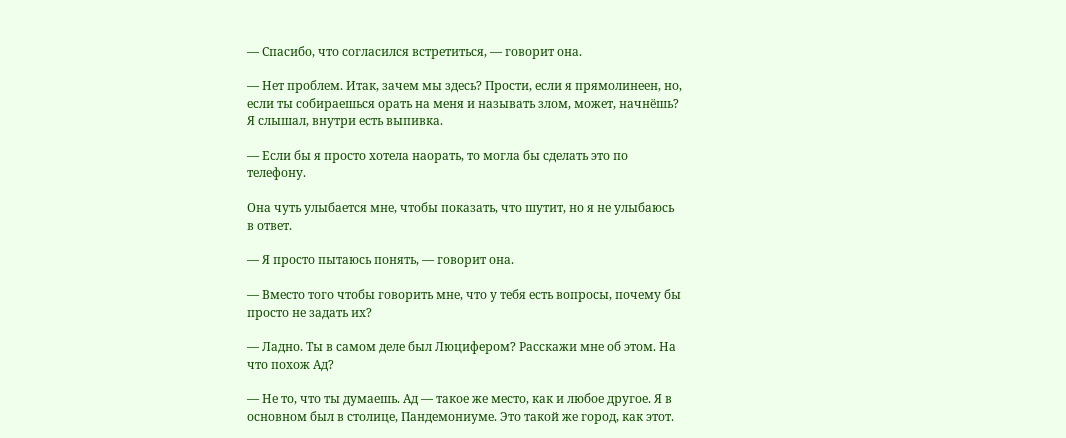— Спасибо, что согласился встретиться, — говорит она.

— Нет проблем. Итак, зачем мы здесь? Прости, если я прямолинеен, но, если ты собираешься орать на меня и называть злом, может, начнёшь? Я слышал, внутри есть выпивка.

— Если бы я просто хотела наорать, то могла бы сделать это по телефону.

Она чуть улыбается мне, чтобы показать, что шутит, но я не улыбаюсь в ответ.

— Я просто пытаюсь понять, — говорит она.

— Вместо того чтобы говорить мне, что у тебя есть вопросы, почему бы просто не задать их?

— Ладно. Ты в самом деле был Люцифером? Расскажи мне об этом. На что похож Ад?

— Не то, что ты думаешь. Ад — такое же место, как и любое другое. Я в основном был в столице, Пандемониуме. Это такой же город, как этот.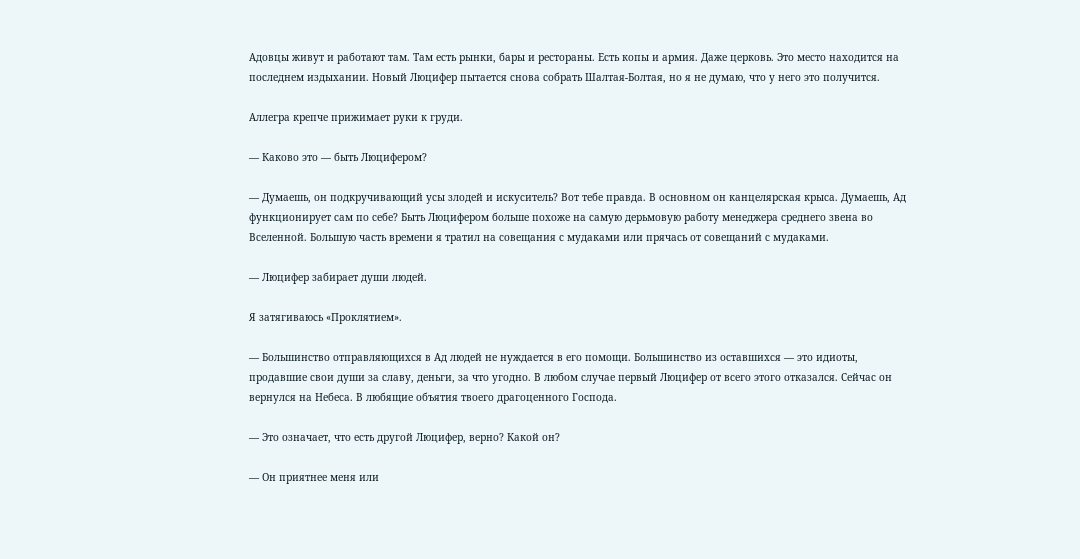Адовцы живут и работают там. Там есть рынки, бары и рестораны. Есть копы и армия. Даже церковь. Это место находится на последнем издыхании. Новый Люцифер пытается снова собрать Шалтая-Болтая, но я не думаю, что у него это получится.

Аллегра крепче прижимает руки к груди.

— Каково это — быть Люцифером?

— Думаешь, он подкручивающий усы злодей и искуситель? Вот тебе правда. В основном он канцелярская крыса. Думаешь, Ад функционирует сам по себе? Быть Люцифером больше похоже на самую дерьмовую работу менеджера среднего звена во Вселенной. Большую часть времени я тратил на совещания с мудаками или прячась от совещаний с мудаками.

— Люцифер забирает души людей.

Я затягиваюсь «Проклятием».

— Большинство отправляющихся в Ад людей не нуждается в его помощи. Большинство из оставшихся — это идиоты, продавшие свои души за славу, деньги, за что угодно. В любом случае первый Люцифер от всего этого отказался. Сейчас он вернулся на Небеса. В любящие объятия твоего драгоценного Господа.

— Это означает, что есть другой Люцифер, верно? Какой он?

— Он приятнее меня или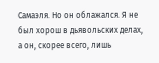Самаэля. Но он облажался. Я не был хорош в дьявольских делах, а он, скорее всего, лишь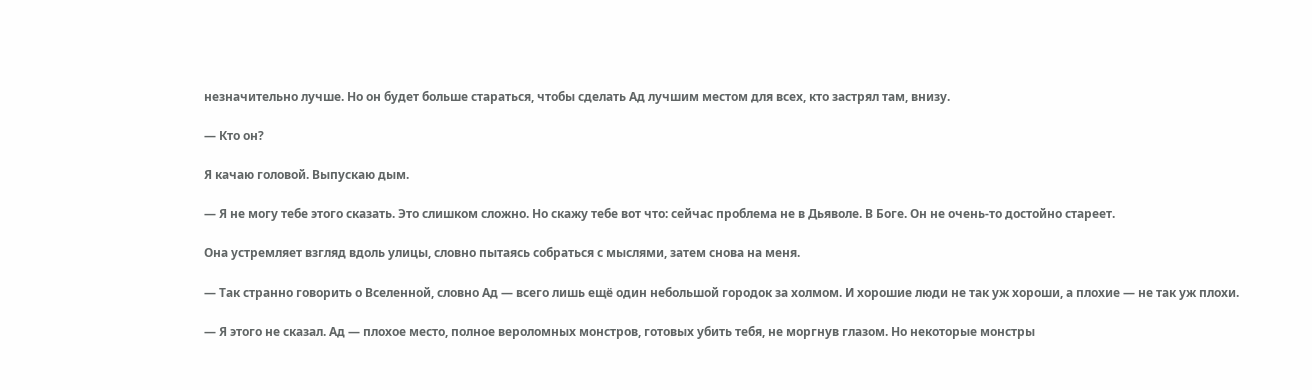незначительно лучше. Но он будет больше стараться, чтобы сделать Ад лучшим местом для всех, кто застрял там, внизу.

— Кто он?

Я качаю головой. Выпускаю дым.

— Я не могу тебе этого сказать. Это слишком сложно. Но скажу тебе вот что: сейчас проблема не в Дьяволе. В Боге. Он не очень-то достойно стареет.

Она устремляет взгляд вдоль улицы, словно пытаясь собраться с мыслями, затем снова на меня.

— Так странно говорить о Вселенной, словно Ад — всего лишь ещё один небольшой городок за холмом. И хорошие люди не так уж хороши, а плохие — не так уж плохи.

— Я этого не сказал. Ад — плохое место, полное вероломных монстров, готовых убить тебя, не моргнув глазом. Но некоторые монстры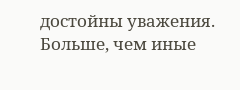достойны уважения. Больше, чем иные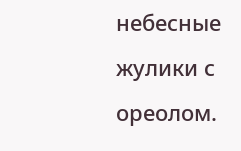небесные жулики с ореолом.